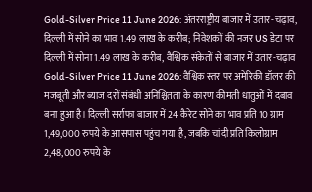Gold-Silver Price 11 June 2026: अंतरराष्ट्रीय बाजार में उतार-चढ़ाव, दिल्ली में सोने का भाव 1.49 लाख के करीब; निवेशकों की नजर US डेटा पर
दिल्ली में सोना 1.49 लाख के करीब, वैश्विक संकेतों से बाजार में उतार-चढ़ाव
Gold-Silver Price 11 June 2026: वैश्विक स्तर पर अमेरिकी डॉलर की मजबूती और ब्याज दरों संबंधी अनिश्चितता के कारण कीमती धातुओं में दबाव बना हुआ है। दिल्ली सर्राफा बाजार में 24 कैरेट सोने का भाव प्रति 10 ग्राम 1,49,000 रुपये के आसपास पहुंच गया है, जबकि चांदी प्रति किलोग्राम 2,48,000 रुपये के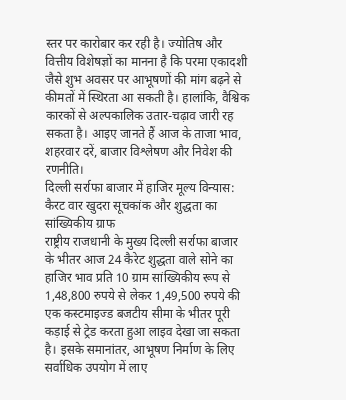स्तर पर कारोबार कर रही है। ज्योतिष और वित्तीय विशेषज्ञों का मानना है कि परमा एकादशी जैसे शुभ अवसर पर आभूषणों की मांग बढ़ने से कीमतों में स्थिरता आ सकती है। हालांकि, वैश्विक कारकों से अल्पकालिक उतार-चढ़ाव जारी रह सकता है। आइए जानते हैं आज के ताजा भाव, शहरवार दरें, बाजार विश्लेषण और निवेश की रणनीति।
दिल्ली सर्राफा बाजार में हाजिर मूल्य विन्यास: कैरट वार खुदरा सूचकांक और शुद्धता का सांख्यिकीय ग्राफ
राष्ट्रीय राजधानी के मुख्य दिल्ली सर्राफा बाजार के भीतर आज 24 कैरेट शुद्धता वाले सोने का हाजिर भाव प्रति 10 ग्राम सांख्यिकीय रूप से 1,48,800 रुपये से लेकर 1,49,500 रुपये की एक कस्टमाइज्ड बजटीय सीमा के भीतर पूरी कड़ाई से ट्रेड करता हुआ लाइव देखा जा सकता है। इसके समानांतर, आभूषण निर्माण के लिए सर्वाधिक उपयोग में लाए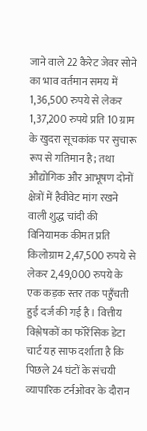जाने वाले 22 कैरेट जेवर सोने का भाव वर्तमान समय में 1,36,500 रुपये से लेकर 1,37,200 रुपये प्रति 10 ग्राम के खुदरा सूचकांक पर सुचारू रूप से गतिमान है; तथा औद्योगिक और आभूषण दोनों क्षेत्रों में हैवीवेट मांग रखने वाली शुद्ध चांदी की विनियामक कीमत प्रति किलोग्राम 2,47,500 रुपये से लेकर 2,49,000 रुपये के एक कड़क स्तर तक पहुँचती हुई दर्ज की गई है। वित्तीय विश्लेषकों का फॉरेंसिक डेटा चार्ट यह साफ दर्शाता है कि पिछले 24 घंटों के संचयी व्यापारिक टर्नओवर के दौरान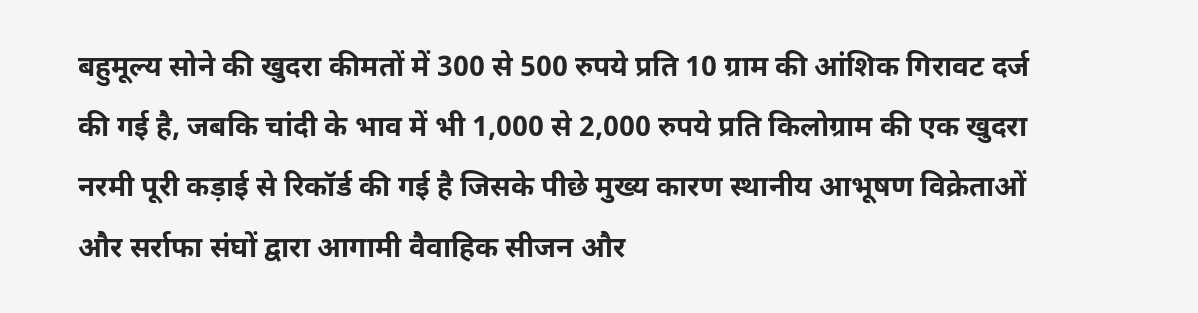बहुमूल्य सोने की खुदरा कीमतों में 300 से 500 रुपये प्रति 10 ग्राम की आंशिक गिरावट दर्ज की गई है, जबकि चांदी के भाव में भी 1,000 से 2,000 रुपये प्रति किलोग्राम की एक खुदरा नरमी पूरी कड़ाई से रिकॉर्ड की गई है जिसके पीछे मुख्य कारण स्थानीय आभूषण विक्रेताओं और सर्राफा संघों द्वारा आगामी वैवाहिक सीजन और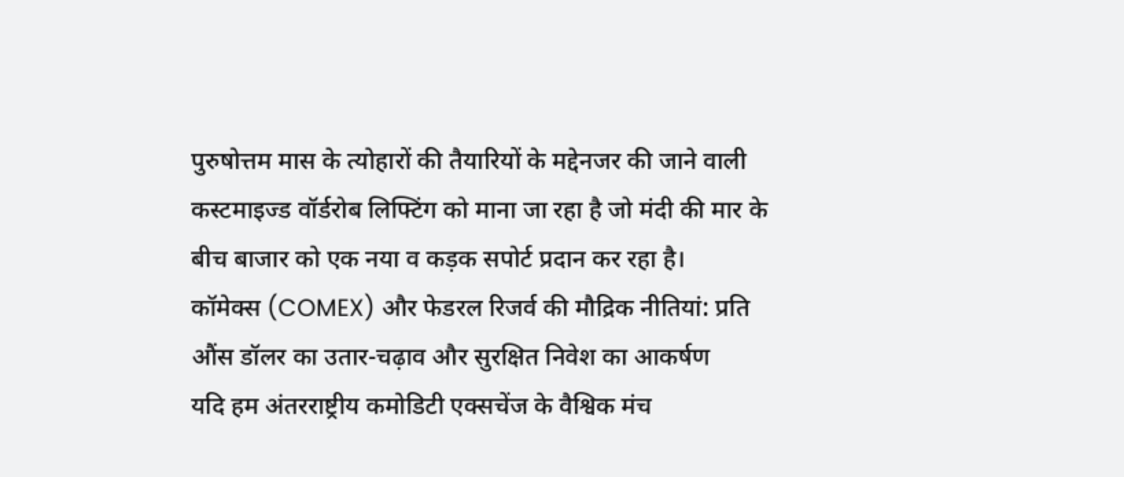पुरुषोत्तम मास के त्योहारों की तैयारियों के मद्देनजर की जाने वाली कस्टमाइज्ड वॉर्डरोब लिफ्टिंग को माना जा रहा है जो मंदी की मार के बीच बाजार को एक नया व कड़क सपोर्ट प्रदान कर रहा है।
कॉमेक्स (COMEX) और फेडरल रिजर्व की मौद्रिक नीतियां: प्रति औंस डॉलर का उतार-चढ़ाव और सुरक्षित निवेश का आकर्षण
यदि हम अंतरराष्ट्रीय कमोडिटी एक्सचेंज के वैश्विक मंच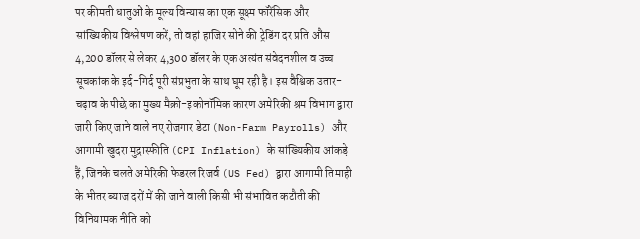पर कीमती धातुओं के मूल्य विन्यास का एक सूक्ष्म फॉरेंसिक और सांख्यिकीय विश्लेषण करें, तो वहां हाजिर सोने की ट्रेडिंग दर प्रति औंस 4,200 डॉलर से लेकर 4,300 डॉलर के एक अत्यंत संवेदनशील व उच्च सूचकांक के इर्द-गिर्द पूरी संप्रभुता के साथ घूम रही है। इस वैश्विक उतार-चढ़ाव के पीछे का मुख्य मैक्रो-इकोनॉमिक कारण अमेरिकी श्रम विभाग द्वारा जारी किए जाने वाले नए रोजगार डेटा (Non-Farm Payrolls) और आगामी खुदरा मुद्रास्फीति (CPI Inflation) के सांख्यिकीय आंकड़े हैं, जिनके चलते अमेरिकी फेडरल रिजर्व (US Fed) द्वारा आगामी तिमाही के भीतर ब्याज दरों में की जाने वाली किसी भी संभावित कटौती की विनियामक नीति को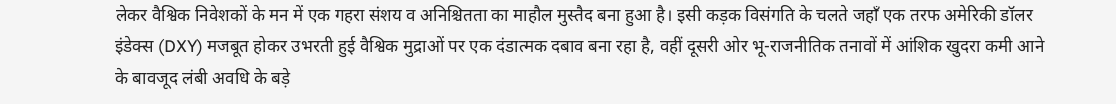लेकर वैश्विक निवेशकों के मन में एक गहरा संशय व अनिश्चितता का माहौल मुस्तैद बना हुआ है। इसी कड़क विसंगति के चलते जहाँ एक तरफ अमेरिकी डॉलर इंडेक्स (DXY) मजबूत होकर उभरती हुई वैश्विक मुद्राओं पर एक दंडात्मक दबाव बना रहा है, वहीं दूसरी ओर भू-राजनीतिक तनावों में आंशिक खुदरा कमी आने के बावजूद लंबी अवधि के बड़े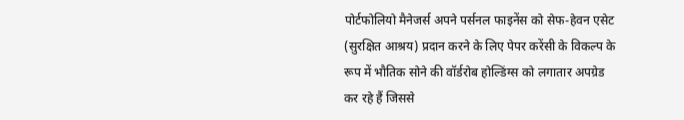पोर्टफोलियो मैनेजर्स अपने पर्सनल फाइनेंस को सेफ-हेवन एसेट (सुरक्षित आश्रय) प्रदान करने के लिए पेपर करेंसी के विकल्प के रूप में भौतिक सोने की वॉर्डरोब होल्डिंग्स को लगातार अपग्रेड कर रहे हैं जिससे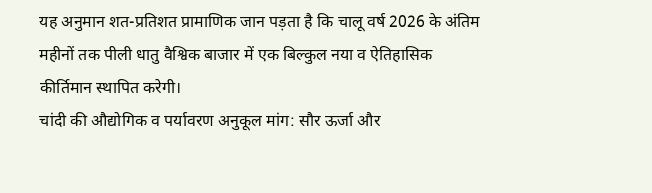यह अनुमान शत-प्रतिशत प्रामाणिक जान पड़ता है कि चालू वर्ष 2026 के अंतिम महीनों तक पीली धातु वैश्विक बाजार में एक बिल्कुल नया व ऐतिहासिक कीर्तिमान स्थापित करेगी।
चांदी की औद्योगिक व पर्यावरण अनुकूल मांग: सौर ऊर्जा और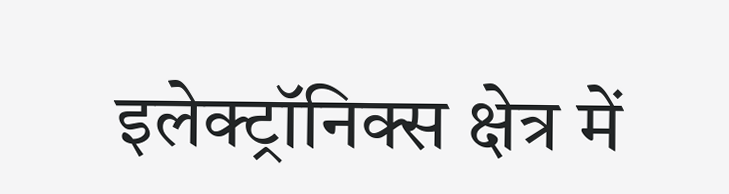इलेक्ट्रॉनिक्स क्षेत्र में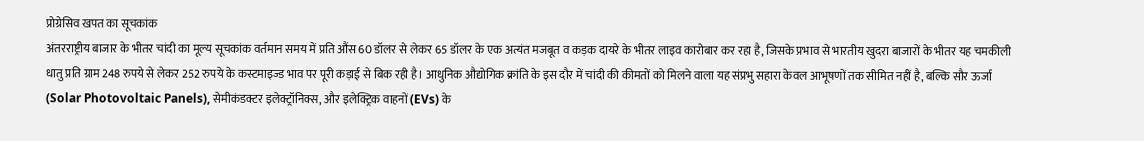प्रोग्रेसिव खपत का सूचकांक
अंतरराष्ट्रीय बाजार के भीतर चांदी का मूल्य सूचकांक वर्तमान समय में प्रति औंस 60 डॉलर से लेकर 65 डॉलर के एक अत्यंत मजबूत व कड़क दायरे के भीतर लाइव कारोबार कर रहा है, जिसके प्रभाव से भारतीय खुदरा बाजारों के भीतर यह चमकीली धातु प्रति ग्राम 248 रुपये से लेकर 252 रुपये के कस्टमाइज्ड भाव पर पूरी कड़ाई से बिक रही है। आधुनिक औद्योगिक क्रांति के इस दौर में चांदी की कीमतों को मिलने वाला यह संप्रभु सहारा केवल आभूषणों तक सीमित नहीं है, बल्कि सौर ऊर्जा (Solar Photovoltaic Panels), सेमीकंडक्टर इलेक्ट्रॉनिक्स, और इलेक्ट्रिक वाहनों (EVs) के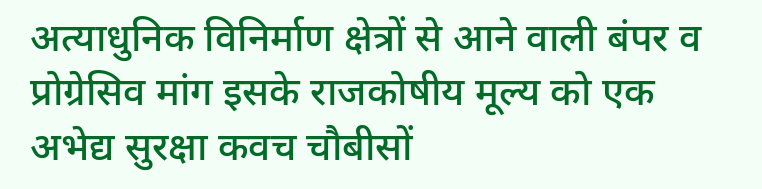अत्याधुनिक विनिर्माण क्षेत्रों से आने वाली बंपर व प्रोग्रेसिव मांग इसके राजकोषीय मूल्य को एक अभेद्य सुरक्षा कवच चौबीसों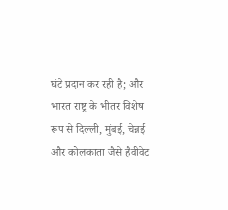घंटे प्रदान कर रही है; और भारत राष्ट्र के भीतर विशेष रूप से दिल्ली, मुंबई, चेन्नई और कोलकाता जैसे हैवीवेट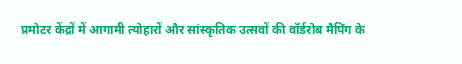प्रमोटर केंद्रों में आगामी त्योहारों और सांस्कृतिक उत्सवों की वॉर्डरोब मैपिंग के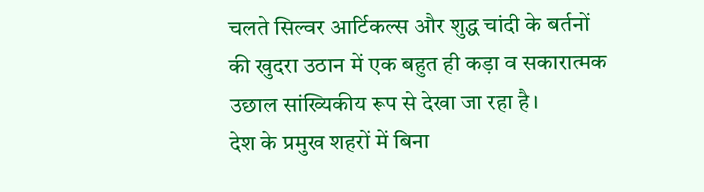चलते सिल्वर आर्टिकल्स और शुद्ध चांदी के बर्तनों की खुदरा उठान में एक बहुत ही कड़ा व सकारात्मक उछाल सांख्यिकीय रूप से देखा जा रहा है।
देश के प्रमुख शहरों में बिना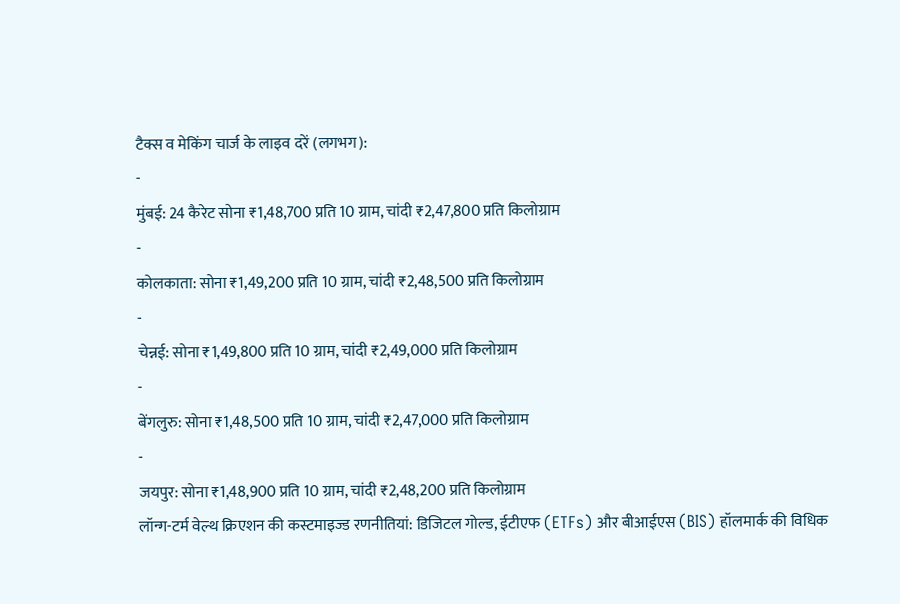टैक्स व मेकिंग चार्ज के लाइव दरें (लगभग):
-
मुंबई: 24 कैरेट सोना ₹1,48,700 प्रति 10 ग्राम, चांदी ₹2,47,800 प्रति किलोग्राम
-
कोलकाता: सोना ₹1,49,200 प्रति 10 ग्राम, चांदी ₹2,48,500 प्रति किलोग्राम
-
चेन्नई: सोना ₹1,49,800 प्रति 10 ग्राम, चांदी ₹2,49,000 प्रति किलोग्राम
-
बेंगलुरु: सोना ₹1,48,500 प्रति 10 ग्राम, चांदी ₹2,47,000 प्रति किलोग्राम
-
जयपुर: सोना ₹1,48,900 प्रति 10 ग्राम, चांदी ₹2,48,200 प्रति किलोग्राम
लॉन्ग-टर्म वेल्थ क्रिएशन की कस्टमाइज्ड रणनीतियां: डिजिटल गोल्ड, ईटीएफ (ETFs) और बीआईएस (BIS) हॉलमार्क की विधिक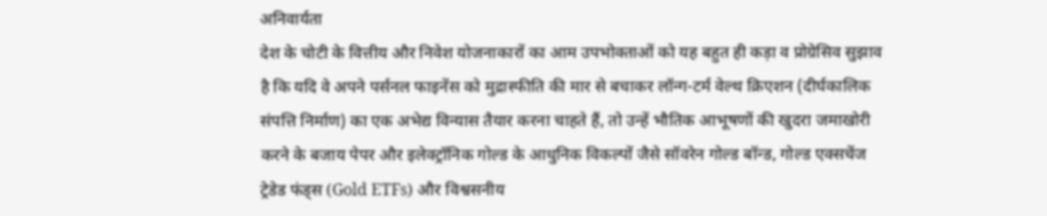अनिवार्यता
देश के चोटी के वित्तीय और निवेश योजनाकारों का आम उपभोक्ताओं को यह बहुत ही कड़ा व प्रोग्रेसिव सुझाव है कि यदि वे अपने पर्सनल फाइनेंस को मुद्रास्फीति की मार से बचाकर लॉन्ग-टर्म वेल्थ क्रिएशन (दीर्घकालिक संपत्ति निर्माण) का एक अभेद्य विन्यास तैयार करना चाहते हैं, तो उन्हें भौतिक आभूषणों की खुदरा जमाखोरी करने के बजाय पेपर और इलेक्ट्रॉनिक गोल्ड के आधुनिक विकल्पों जैसे सॉवरेन गोल्ड बॉन्ड, गोल्ड एक्सचेंज ट्रेडेड फंड्स (Gold ETFs) और विश्वसनीय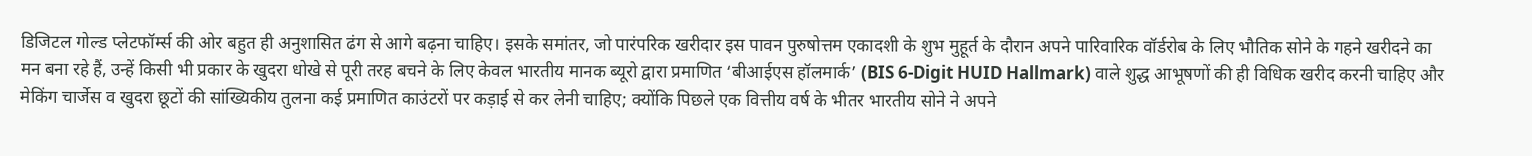डिजिटल गोल्ड प्लेटफॉर्म्स की ओर बहुत ही अनुशासित ढंग से आगे बढ़ना चाहिए। इसके समांतर, जो पारंपरिक खरीदार इस पावन पुरुषोत्तम एकादशी के शुभ मुहूर्त के दौरान अपने पारिवारिक वॉर्डरोब के लिए भौतिक सोने के गहने खरीदने का मन बना रहे हैं, उन्हें किसी भी प्रकार के खुदरा धोखे से पूरी तरह बचने के लिए केवल भारतीय मानक ब्यूरो द्वारा प्रमाणित ‘बीआईएस हॉलमार्क’ (BIS 6-Digit HUID Hallmark) वाले शुद्ध आभूषणों की ही विधिक खरीद करनी चाहिए और मेकिंग चार्जेस व खुदरा छूटों की सांख्यिकीय तुलना कई प्रमाणित काउंटरों पर कड़ाई से कर लेनी चाहिए; क्योंकि पिछले एक वित्तीय वर्ष के भीतर भारतीय सोने ने अपने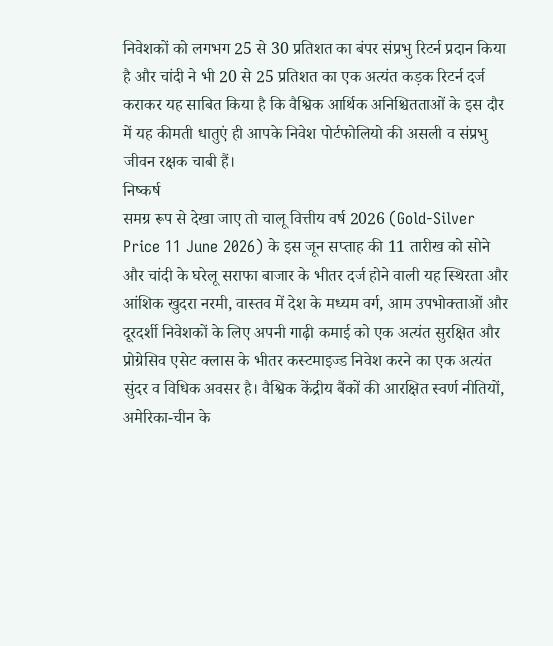निवेशकों को लगभग 25 से 30 प्रतिशत का बंपर संप्रभु रिटर्न प्रदान किया है और चांदी ने भी 20 से 25 प्रतिशत का एक अत्यंत कड़क रिटर्न दर्ज कराकर यह साबित किया है कि वैश्विक आर्थिक अनिश्चितताओं के इस दौर में यह कीमती धातुएं ही आपके निवेश पोर्टफोलियो की असली व संप्रभु जीवन रक्षक चाबी हैं।
निष्कर्ष
समग्र रूप से देखा जाए तो चालू वित्तीय वर्ष 2026 (Gold-Silver Price 11 June 2026) के इस जून सप्ताह की 11 तारीख को सोने और चांदी के घरेलू सराफा बाजार के भीतर दर्ज होने वाली यह स्थिरता और आंशिक खुदरा नरमी, वास्तव में देश के मध्यम वर्ग, आम उपभोक्ताओं और दूरदर्शी निवेशकों के लिए अपनी गाढ़ी कमाई को एक अत्यंत सुरक्षित और प्रोग्रेसिव एसेट क्लास के भीतर कस्टमाइज्ड निवेश करने का एक अत्यंत सुंदर व विधिक अवसर है। वैश्विक केंद्रीय बैंकों की आरक्षित स्वर्ण नीतियों, अमेरिका-चीन के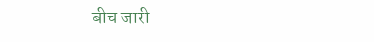बीच जारी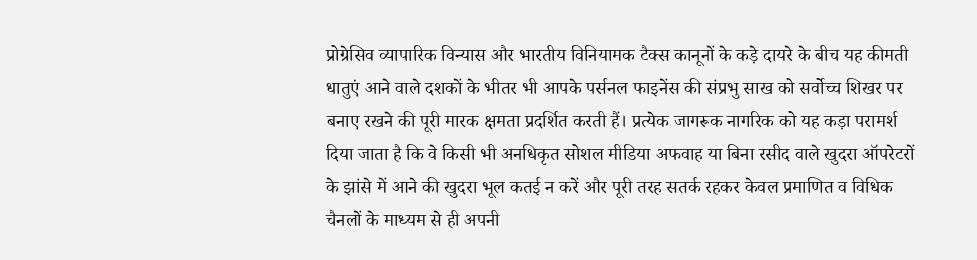प्रोग्रेसिव व्यापारिक विन्यास और भारतीय विनियामक टैक्स कानूनों के कड़े दायरे के बीच यह कीमती धातुएं आने वाले दशकों के भीतर भी आपके पर्सनल फाइनेंस की संप्रभु साख को सर्वोच्च शिखर पर बनाए रखने की पूरी मारक क्षमता प्रदर्शित करती हैं। प्रत्येक जागरूक नागरिक को यह कड़ा परामर्श दिया जाता है कि वे किसी भी अनधिकृत सोशल मीडिया अफवाह या बिना रसीद वाले खुदरा ऑपरेटरों के झांसे में आने की खुदरा भूल कतई न करें और पूरी तरह सतर्क रहकर केवल प्रमाणित व विधिक चैनलों के माध्यम से ही अपनी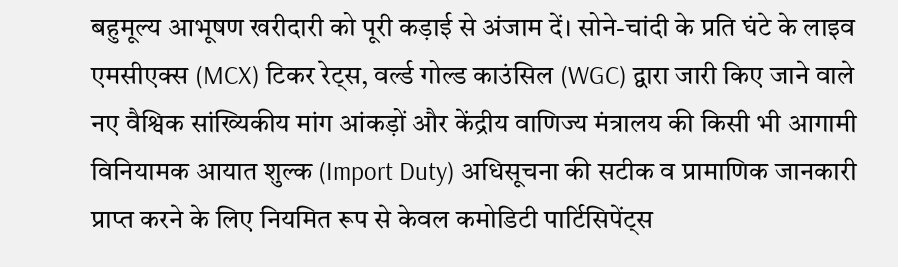बहुमूल्य आभूषण खरीदारी को पूरी कड़ाई से अंजाम दें। सोने-चांदी के प्रति घंटे के लाइव एमसीएक्स (MCX) टिकर रेट्स, वर्ल्ड गोल्ड काउंसिल (WGC) द्वारा जारी किए जाने वाले नए वैश्विक सांख्यिकीय मांग आंकड़ों और केंद्रीय वाणिज्य मंत्रालय की किसी भी आगामी विनियामक आयात शुल्क (Import Duty) अधिसूचना की सटीक व प्रामाणिक जानकारी प्राप्त करने के लिए नियमित रूप से केवल कमोडिटी पार्टिसिपेंट्स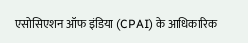एसोसिएशन ऑफ इंडिया (CPAI) के आधिकारिक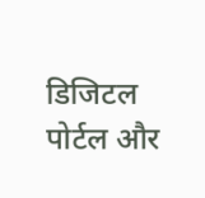डिजिटल पोर्टल और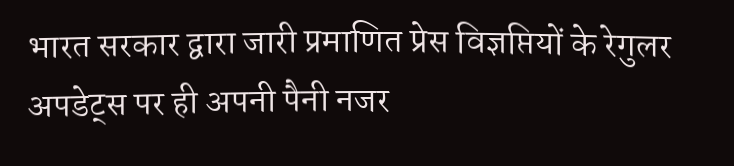भारत सरकार द्वारा जारी प्रमाणित प्रेस विज्ञप्तियों के रेगुलर अपडेट्स पर ही अपनी पैनी नजर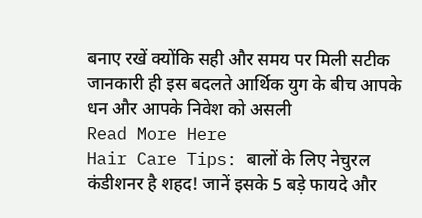बनाए रखें क्योंकि सही और समय पर मिली सटीक जानकारी ही इस बदलते आर्थिक युग के बीच आपके धन और आपके निवेश को असली
Read More Here
Hair Care Tips: बालों के लिए नेचुरल कंडीशनर है शहद! जानें इसके 5 बड़े फायदे और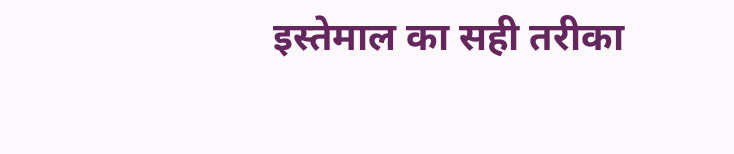इस्तेमाल का सही तरीका